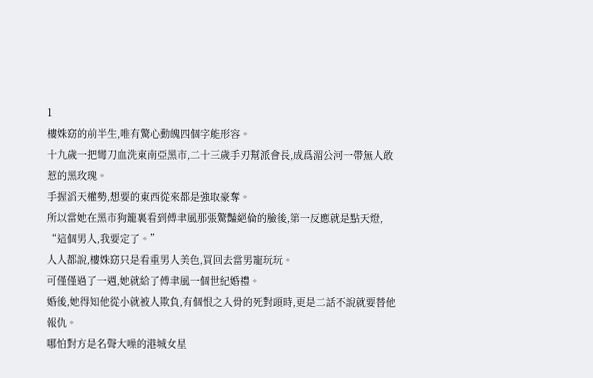1
樓姝窈的前半生,唯有驚心動魄四個字能形容。
十九歲一把彎刀血洗東南亞黑市,二十三歲手刃幫派會長,成爲湄公河一帶無人敢惹的黑玫瑰。
手握滔天權勢,想要的東西從來都是強取豪奪。
所以當她在黑市狗籠裏看到傅聿風那張驚豔絕倫的臉後,第一反應就是點天燈,
“這個男人,我要定了。”
人人都說,樓姝窈只是看重男人美色,買回去當男寵玩玩。
可僅僅過了一週,她就給了傅聿風一個世紀婚禮。
婚後,她得知他從小就被人欺負,有個恨之入骨的死對頭時,更是二話不說就要替他報仇。
哪怕對方是名聲大噪的港城女星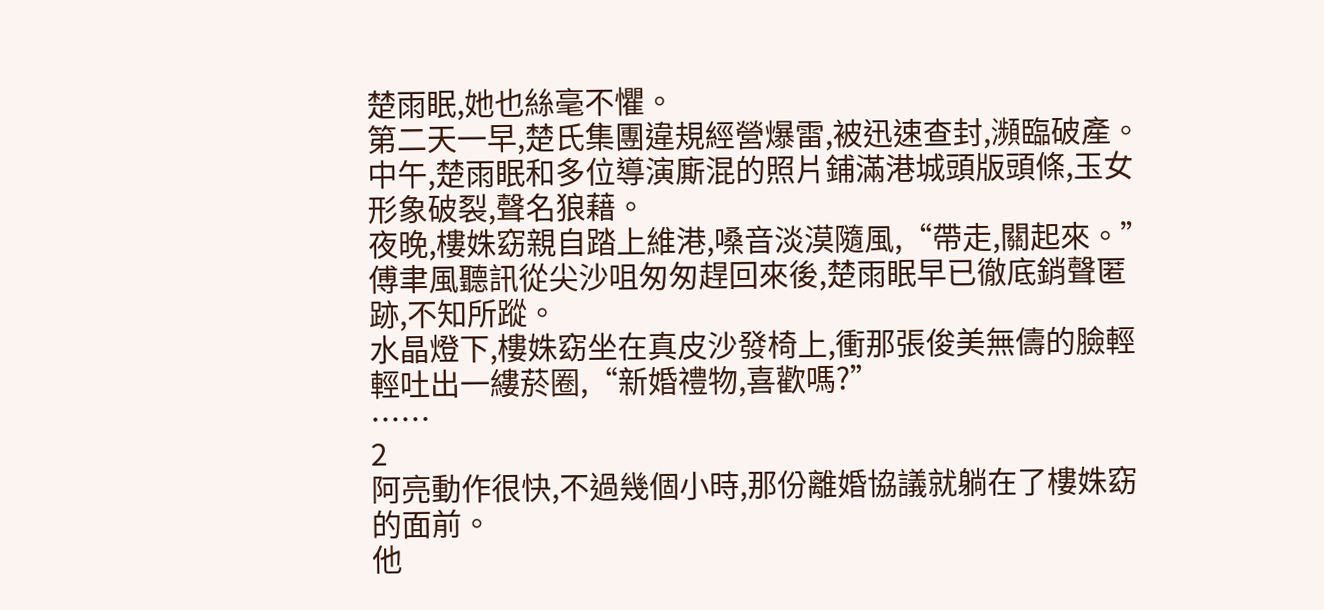楚雨眠,她也絲毫不懼。
第二天一早,楚氏集團違規經營爆雷,被迅速查封,瀕臨破產。
中午,楚雨眠和多位導演廝混的照片鋪滿港城頭版頭條,玉女形象破裂,聲名狼藉。
夜晚,樓姝窈親自踏上維港,嗓音淡漠隨風,“帶走,關起來。”
傅聿風聽訊從尖沙咀匆匆趕回來後,楚雨眠早已徹底銷聲匿跡,不知所蹤。
水晶燈下,樓姝窈坐在真皮沙發椅上,衝那張俊美無儔的臉輕輕吐出一縷菸圈,“新婚禮物,喜歡嗎?”
……
2
阿亮動作很快,不過幾個小時,那份離婚協議就躺在了樓姝窈的面前。
他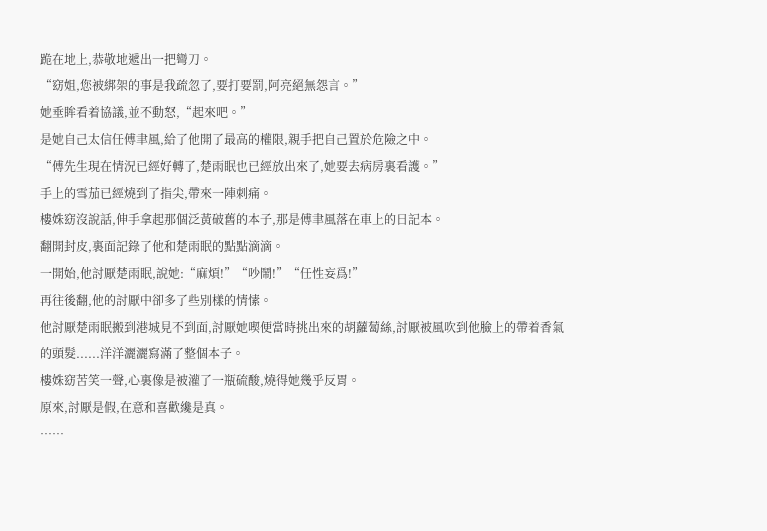跪在地上,恭敬地遞出一把彎刀。
“窈姐,您被綁架的事是我疏忽了,要打要罰,阿亮絕無怨言。”
她垂眸看着協議,並不動怒,“起來吧。”
是她自己太信任傅聿風,給了他開了最高的權限,親手把自己置於危險之中。
“傅先生現在情況已經好轉了,楚雨眠也已經放出來了,她要去病房裏看護。”
手上的雪茄已經燒到了指尖,帶來一陣刺痛。
樓姝窈沒說話,伸手拿起那個泛黃破舊的本子,那是傅聿風落在車上的日記本。
翻開封皮,裏面記錄了他和楚雨眠的點點滴滴。
一開始,他討厭楚雨眠,說她:“麻煩!”“吵鬧!”“任性妄爲!”
再往後翻,他的討厭中卻多了些別樣的情愫。
他討厭楚雨眠搬到港城見不到面,討厭她喫便當時挑出來的胡蘿蔔絲,討厭被風吹到他臉上的帶着香氣的頭髮......洋洋灑灑寫滿了整個本子。
樓姝窈苦笑一聲,心裏像是被灌了一瓶硫酸,燒得她幾乎反胃。
原來,討厭是假,在意和喜歡纔是真。
……